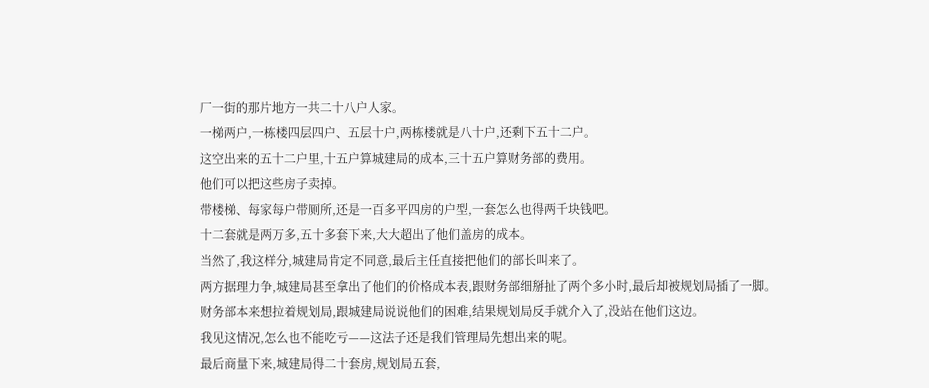厂一街的那片地方一共二十八户人家。
一梯两户,一栋楼四层四户、五层十户,两栋楼就是八十户,还剩下五十二户。
这空出来的五十二户里,十五户算城建局的成本,三十五户算财务部的费用。
他们可以把这些房子卖掉。
带楼梯、每家每户带厕所,还是一百多平四房的户型,一套怎么也得两千块钱吧。
十二套就是两万多,五十多套下来,大大超出了他们盖房的成本。
当然了,我这样分,城建局肯定不同意,最后主任直接把他们的部长叫来了。
两方据理力争,城建局甚至拿出了他们的价格成本表,跟财务部细掰扯了两个多小时,最后却被规划局插了一脚。
财务部本来想拉着规划局,跟城建局说说他们的困难,结果规划局反手就介入了,没站在他们这边。
我见这情况,怎么也不能吃亏——这法子还是我们管理局先想出来的呢。
最后商量下来,城建局得二十套房,规划局五套,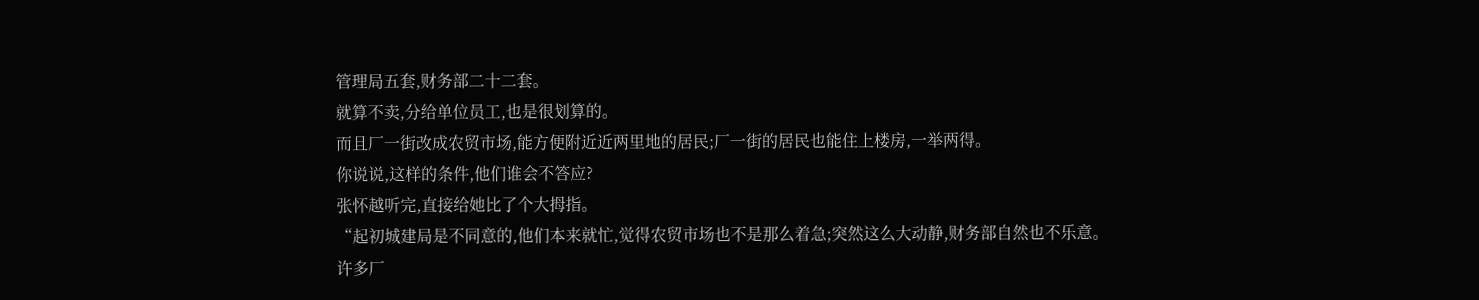管理局五套,财务部二十二套。
就算不卖,分给单位员工,也是很划算的。
而且厂一街改成农贸市场,能方便附近近两里地的居民;厂一街的居民也能住上楼房,一举两得。
你说说,这样的条件,他们谁会不答应?
张怀越听完,直接给她比了个大拇指。
“起初城建局是不同意的,他们本来就忙,觉得农贸市场也不是那么着急;突然这么大动静,财务部自然也不乐意。
许多厂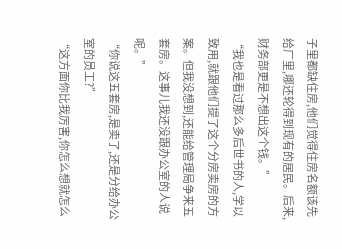子里都缺住房,他们觉得住房名额该先给厂里,哪还轮得到现有的居民。后来,财务部更是不想出这个钱。”
“我也是看过那么多后世书的人,学以致用,就跟他们提了这个分房卖房的方案。但我没想到,还能给管理局争来五套房。这事儿我还没跟办公室的人说呢。”
“你说这五套房,是卖了,还是分给办公室的员工?”
“这方面你比我厉害,你怎么想就怎么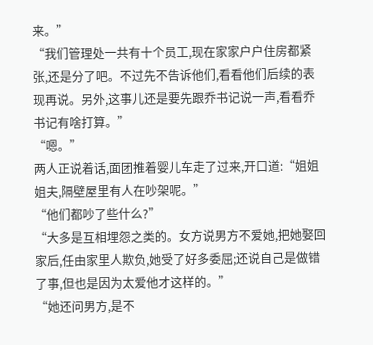来。”
“我们管理处一共有十个员工,现在家家户户住房都紧张,还是分了吧。不过先不告诉他们,看看他们后续的表现再说。另外,这事儿还是要先跟乔书记说一声,看看乔书记有啥打算。”
“嗯。”
两人正说着话,面团推着婴儿车走了过来,开口道:“姐姐姐夫,隔壁屋里有人在吵架呢。”
“他们都吵了些什么?”
“大多是互相埋怨之类的。女方说男方不爱她,把她娶回家后,任由家里人欺负,她受了好多委屈;还说自己是做错了事,但也是因为太爱他才这样的。”
“她还问男方,是不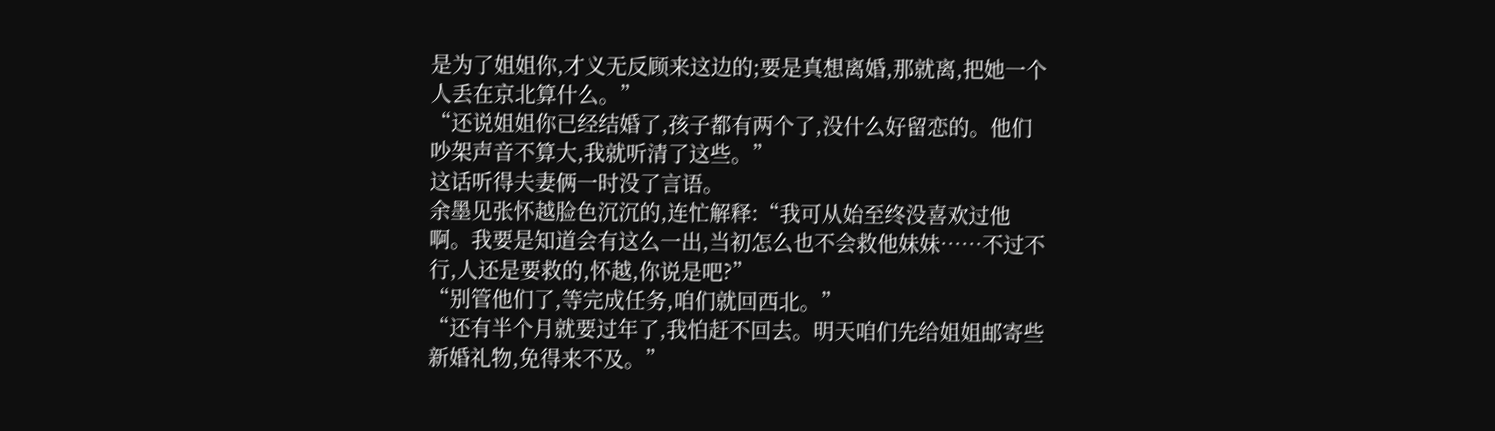是为了姐姐你,才义无反顾来这边的;要是真想离婚,那就离,把她一个人丢在京北算什么。”
“还说姐姐你已经结婚了,孩子都有两个了,没什么好留恋的。他们吵架声音不算大,我就听清了这些。”
这话听得夫妻俩一时没了言语。
余墨见张怀越脸色沉沉的,连忙解释:“我可从始至终没喜欢过他啊。我要是知道会有这么一出,当初怎么也不会救他妹妹……不过不行,人还是要救的,怀越,你说是吧?”
“别管他们了,等完成任务,咱们就回西北。”
“还有半个月就要过年了,我怕赶不回去。明天咱们先给姐姐邮寄些新婚礼物,免得来不及。”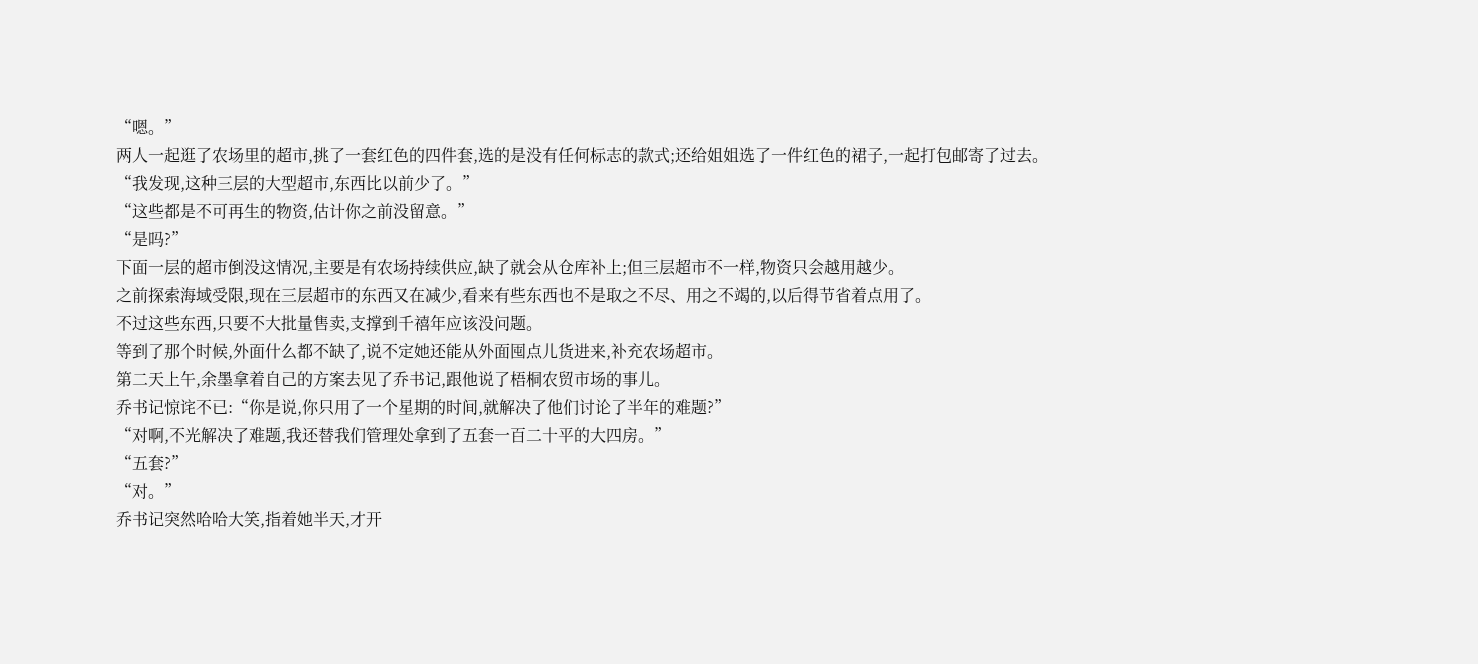“嗯。”
两人一起逛了农场里的超市,挑了一套红色的四件套,选的是没有任何标志的款式;还给姐姐选了一件红色的裙子,一起打包邮寄了过去。
“我发现,这种三层的大型超市,东西比以前少了。”
“这些都是不可再生的物资,估计你之前没留意。”
“是吗?”
下面一层的超市倒没这情况,主要是有农场持续供应,缺了就会从仓库补上;但三层超市不一样,物资只会越用越少。
之前探索海域受限,现在三层超市的东西又在减少,看来有些东西也不是取之不尽、用之不竭的,以后得节省着点用了。
不过这些东西,只要不大批量售卖,支撑到千禧年应该没问题。
等到了那个时候,外面什么都不缺了,说不定她还能从外面囤点儿货进来,补充农场超市。
第二天上午,余墨拿着自己的方案去见了乔书记,跟他说了梧桐农贸市场的事儿。
乔书记惊诧不已:“你是说,你只用了一个星期的时间,就解决了他们讨论了半年的难题?”
“对啊,不光解决了难题,我还替我们管理处拿到了五套一百二十平的大四房。”
“五套?”
“对。”
乔书记突然哈哈大笑,指着她半天,才开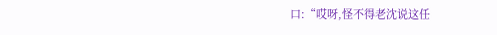口:“哎呀,怪不得老沈说这任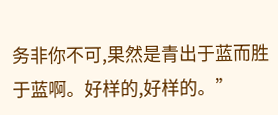务非你不可,果然是青出于蓝而胜于蓝啊。好样的,好样的。”